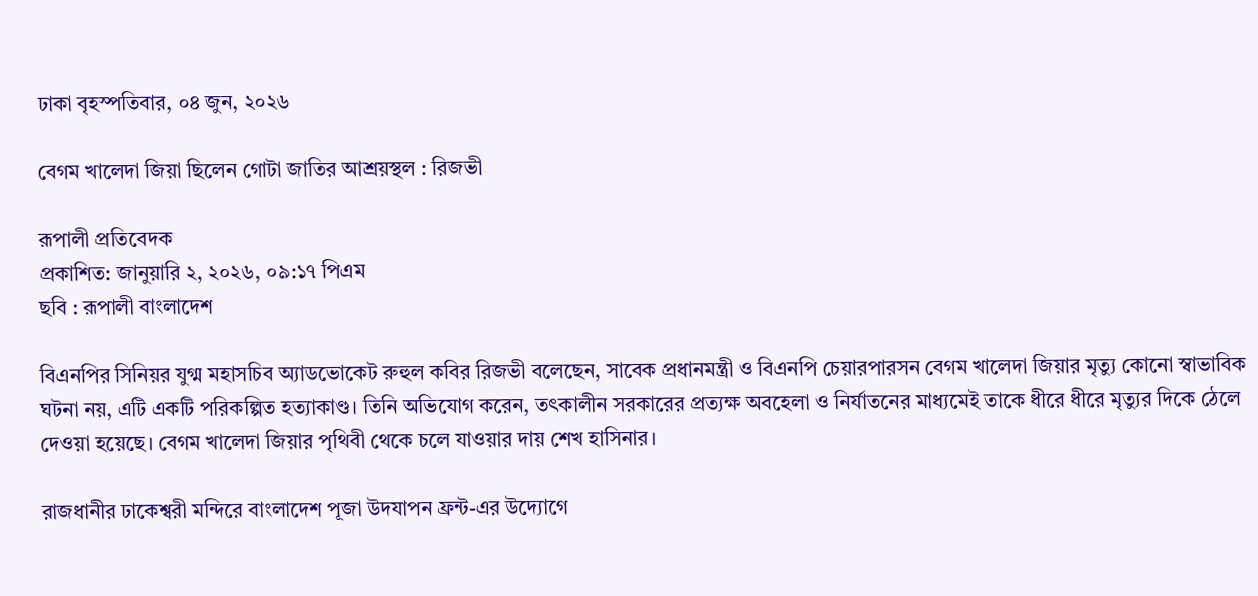ঢাকা বৃহস্পতিবার, ০৪ জুন, ২০২৬

বেগম খালেদা জিয়া ছিলেন গোটা জাতির আশ্রয়স্থল : রিজভী

রূপালী প্রতিবেদক
প্রকাশিত: জানুয়ারি ২, ২০২৬, ০৯:১৭ পিএম
ছবি : রূপালী বাংলাদেশ

বিএনপির সিনিয়র যুগ্ম মহাসচিব অ্যাডভোকেট রুহুল কবির রিজভী বলেছেন, সাবেক প্রধানমন্ত্রী ও বিএনপি চেয়ারপারসন বেগম খালেদা জিয়ার মৃত্যু কোনো স্বাভাবিক ঘটনা নয়, এটি একটি পরিকল্পিত হত্যাকাণ্ড। তিনি অভিযোগ করেন, তৎকালীন সরকারের প্রত্যক্ষ অবহেলা ও নির্যাতনের মাধ্যমেই তাকে ধীরে ধীরে মৃত্যুর দিকে ঠেলে দেওয়া হয়েছে। বেগম খালেদা জিয়ার পৃথিবী থেকে চলে যাওয়ার দায় শেখ হাসিনার।

রাজধানীর ঢাকেশ্বরী মন্দিরে বাংলাদেশ পূজা উদযাপন ফ্রন্ট-এর উদ্যোগে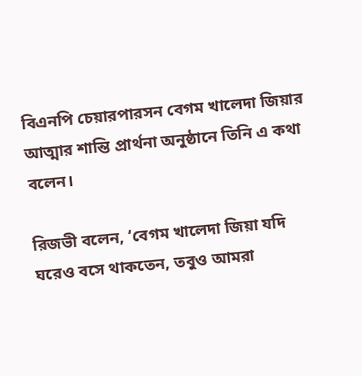বিএনপি চেয়ারপারসন বেগম খালেদা জিয়ার আত্মার শান্তি প্রার্থনা অনুষ্ঠানে তিনি এ কথা বলেন।

রিজভী বলেন, ‘বেগম খালেদা জিয়া যদি ঘরেও বসে থাকতেন, তবুও আমরা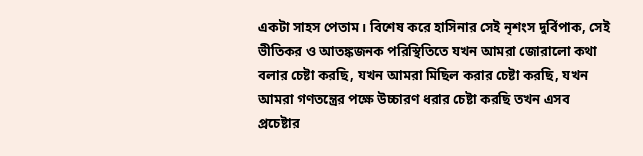একটা সাহস পেতাম। বিশেষ করে হাসিনার সেই নৃশংস দুর্বিপাক, সেই ভীতিকর ও আতঙ্কজনক পরিস্থিতিতে যখন আমরা জোরালো কথা বলার চেষ্টা করছি, যখন আমরা মিছিল করার চেষ্টা করছি, যখন আমরা গণতন্ত্রের পক্ষে উচ্চারণ ধরার চেষ্টা করছি তখন এসব প্রচেষ্টার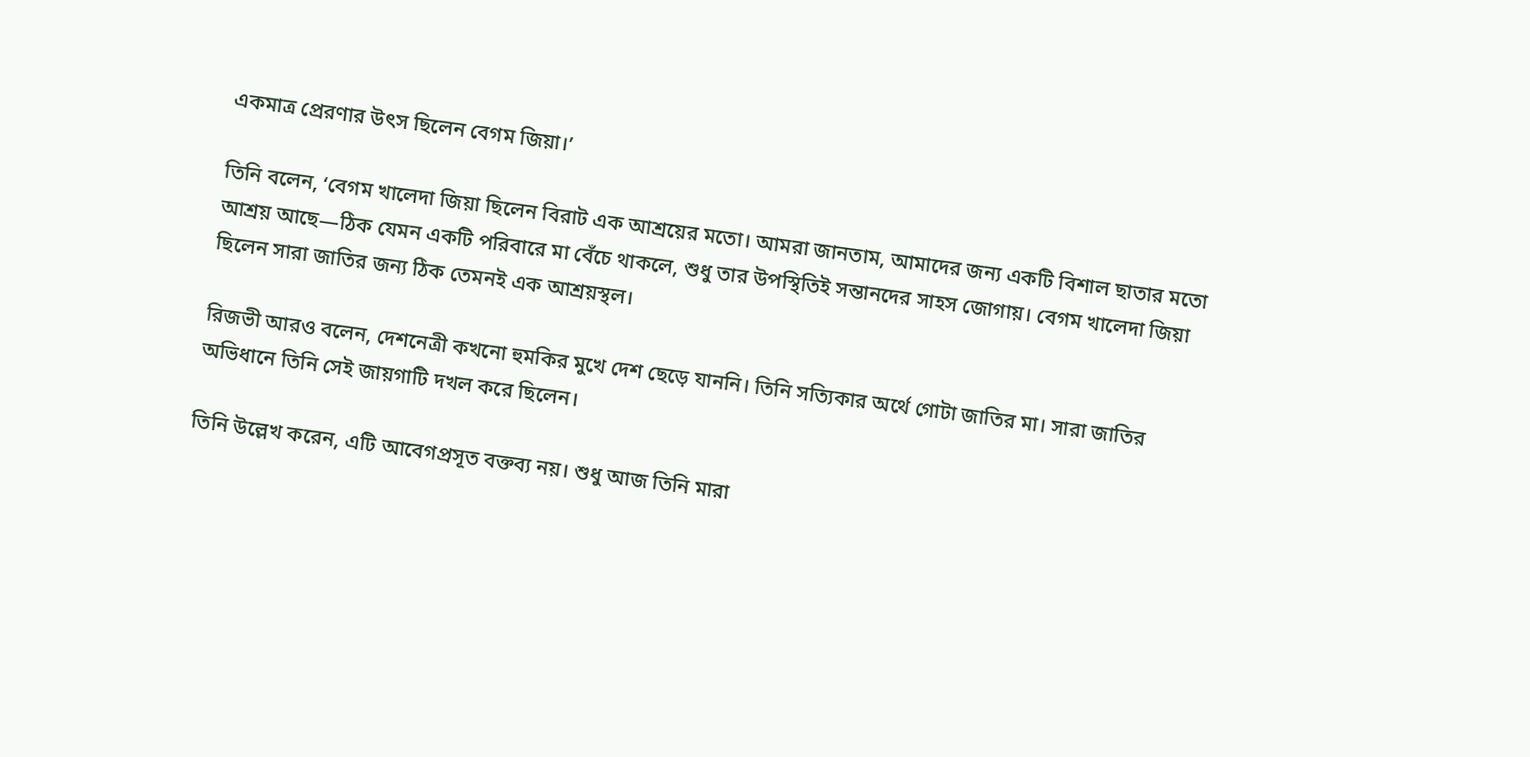একমাত্র প্রেরণার উৎস ছিলেন বেগম জিয়া।’

তিনি বলেন, ‘বেগম খালেদা জিয়া ছিলেন বিরাট এক আশ্রয়ের মতো। আমরা জানতাম, আমাদের জন্য একটি বিশাল ছাতার মতো আশ্রয় আছে—ঠিক যেমন একটি পরিবারে মা বেঁচে থাকলে, শুধু তার উপস্থিতিই সন্তানদের সাহস জোগায়। বেগম খালেদা জিয়া ছিলেন সারা জাতির জন্য ঠিক তেমনই এক আশ্রয়স্থল।

রিজভী আরও বলেন, দেশনেত্রী কখনো হুমকির মুখে দেশ ছেড়ে যাননি। তিনি সত্যিকার অর্থে গোটা জাতির মা। সারা জাতির অভিধানে তিনি সেই জায়গাটি দখল করে ছিলেন।

তিনি উল্লেখ করেন, এটি আবেগপ্রসূত বক্তব্য নয়। শুধু আজ তিনি মারা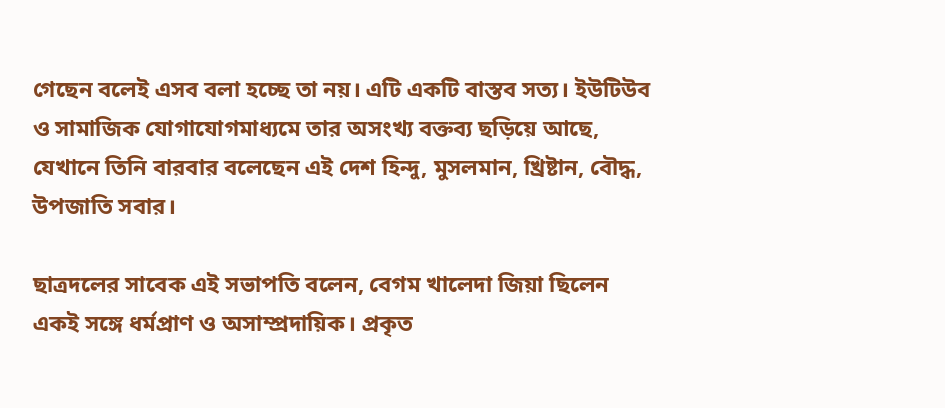গেছেন বলেই এসব বলা হচ্ছে তা নয়। এটি একটি বাস্তব সত্য। ইউটিউব ও সামাজিক যোগাযোগমাধ্যমে তার অসংখ্য বক্তব্য ছড়িয়ে আছে, যেখানে তিনি বারবার বলেছেন এই দেশ হিন্দু, মুসলমান, খ্রিষ্টান, বৌদ্ধ, উপজাতি সবার।

ছাত্রদলের সাবেক এই সভাপতি বলেন, বেগম খালেদা জিয়া ছিলেন একই সঙ্গে ধর্মপ্রাণ ও অসাম্প্রদায়িক। প্রকৃত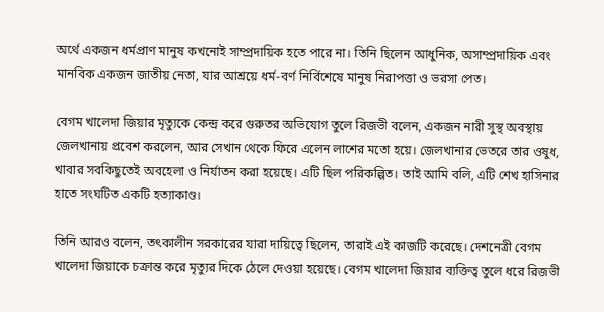অর্থে একজন ধর্মপ্রাণ মানুষ কখনোই সাম্প্রদায়িক হতে পারে না। তিনি ছিলেন আধুনিক, অসাম্প্রদায়িক এবং মানবিক একজন জাতীয় নেতা, যার আশ্রয়ে ধর্ম-বর্ণ নির্বিশেষে মানুষ নিরাপত্তা ও ভরসা পেত।

বেগম খালেদা জিয়ার মৃত্যুকে কেন্দ্র করে গুরুতর অভিযোগ তুলে রিজভী বলেন, একজন নারী সুস্থ অবস্থায় জেলখানায় প্রবেশ করলেন, আর সেখান থেকে ফিরে এলেন লাশের মতো হয়ে। জেলখানার ভেতরে তার ওষুধ, খাবার সবকিছুতেই অবহেলা ও নির্যাতন করা হয়েছে। এটি ছিল পরিকল্পিত। তাই আমি বলি, এটি শেখ হাসিনার হাতে সংঘটিত একটি হত্যাকাণ্ড।

তিনি আরও বলেন, তৎকালীন সরকারের যারা দায়িত্বে ছিলেন, তারাই এই কাজটি করেছে। দেশনেত্রী বেগম খালেদা জিয়াকে চক্রান্ত করে মৃত্যুর দিকে ঠেলে দেওয়া হয়েছে। বেগম খালেদা জিয়ার ব্যক্তিত্ব তুলে ধরে রিজভী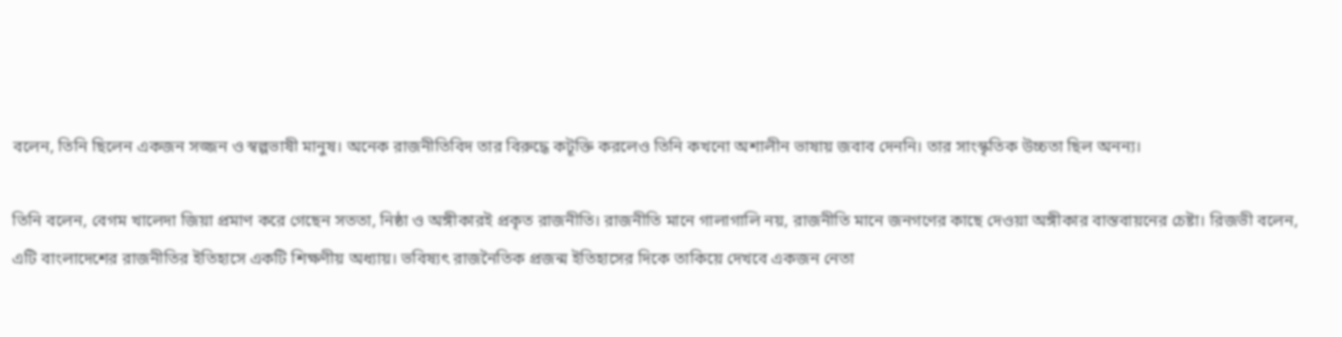বলেন, তিনি ছিলেন একজন সজ্জন ও স্বল্পভাষী মানুষ। অনেক রাজনীতিবিদ তার বিরুদ্ধে কটূক্তি করলেও তিনি কখনো অশালীন ভাষায় জবাব দেননি। তার সাংস্কৃতিক উচ্চতা ছিল অনন্য।

তিনি বলেন, বেগম খালেদা জিয়া প্রমাণ করে গেছেন সততা, নিষ্ঠা ও অঙ্গীকারই প্রকৃত রাজনীতি। রাজনীতি মানে গালাগালি নয়, রাজনীতি মানে জনগণের কাছে দেওয়া অঙ্গীকার বাস্তবায়নের চেষ্টা। রিজভী বলেন, এটি বাংলাদেশের রাজনীতির ইতিহাসে একটি শিক্ষণীয় অধ্যায়। ভবিষ্যৎ রাজনৈতিক প্রজন্ম ইতিহাসের দিকে তাকিয়ে দেখবে একজন নেতা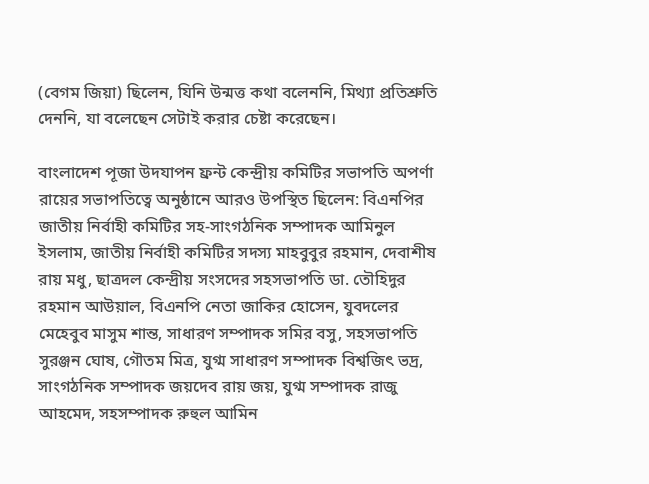(বেগম জিয়া) ছিলেন, যিনি উন্মত্ত কথা বলেননি, মিথ্যা প্রতিশ্রুতি দেননি, যা বলেছেন সেটাই করার চেষ্টা করেছেন।

বাংলাদেশ পূজা উদযাপন ফ্রন্ট কেন্দ্রীয় কমিটির সভাপতি অপর্ণা রায়ের সভাপতিত্বে অনুষ্ঠানে আরও উপস্থিত ছিলেন: বিএনপির জাতীয় নির্বাহী কমিটির সহ-সাংগঠনিক সম্পাদক আমিনুল ইসলাম, জাতীয় নির্বাহী কমিটির সদস্য মাহবুবুর রহমান, দেবাশীষ রায় মধু, ছাত্রদল কেন্দ্রীয় সংসদের সহসভাপতি ডা. তৌহিদুর রহমান আউয়াল, বিএনপি নেতা জাকির হোসেন, যুবদলের মেহেবুব মাসুম শান্ত, সাধারণ সম্পাদক সমির বসু, সহসভাপতি সুরঞ্জন ঘোষ, গৌতম মিত্র, যুগ্ম সাধারণ সম্পাদক বিশ্বজিৎ ভদ্র, সাংগঠনিক সম্পাদক জয়দেব রায় জয়, যুগ্ম সম্পাদক রাজু আহমেদ, সহসম্পাদক রুহুল আমিন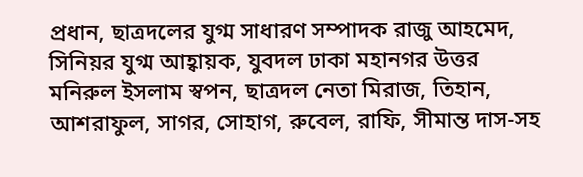প্রধান, ছাত্রদলের যুগ্ম সাধারণ সম্পাদক রাজু আহমেদ, সিনিয়র যুগ্ম আহ্বায়ক, যুবদল ঢাকা মহানগর উত্তর মনিরুল ইসলাম স্বপন, ছাত্রদল নেতা মিরাজ, তিহান, আশরাফুল, সাগর, সোহাগ, রুবেল, রাফি, সীমান্ত দাস-সহ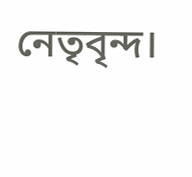নেতৃবৃন্দ।